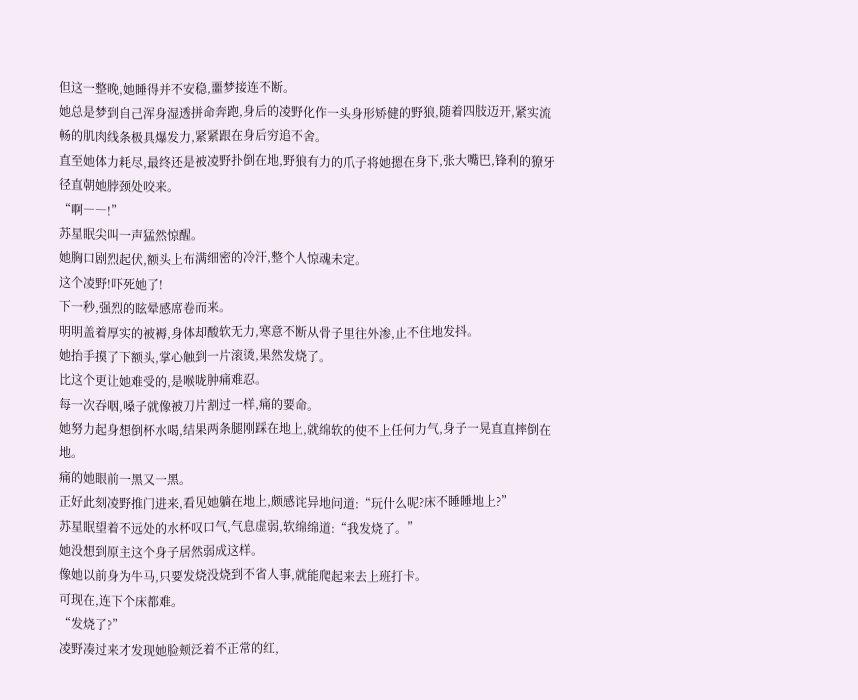但这一整晚,她睡得并不安稳,噩梦接连不断。
她总是梦到自己浑身湿透拼命奔跑,身后的凌野化作一头身形矫健的野狼,随着四肢迈开,紧实流畅的肌肉线条极具爆发力,紧紧跟在身后穷追不舍。
直至她体力耗尽,最终还是被凌野扑倒在地,野狼有力的爪子将她摁在身下,张大嘴巴,锋利的獠牙径直朝她脖颈处咬来。
“啊――!”
苏星眠尖叫一声猛然惊醒。
她胸口剧烈起伏,额头上布满细密的冷汗,整个人惊魂未定。
这个凌野!吓死她了!
下一秒,强烈的眩晕感席卷而来。
明明盖着厚实的被褥,身体却酸软无力,寒意不断从骨子里往外渗,止不住地发抖。
她抬手摸了下额头,掌心触到一片滚烫,果然发烧了。
比这个更让她难受的,是喉咙肿痛难忍。
每一次吞咽,嗓子就像被刀片割过一样,痛的要命。
她努力起身想倒杯水喝,结果两条腿刚踩在地上,就绵软的使不上任何力气,身子一晃直直摔倒在地。
痛的她眼前一黑又一黑。
正好此刻凌野推门进来,看见她躺在地上,颇感诧异地问道:“玩什么呢?床不睡睡地上?”
苏星眠望着不远处的水杯叹口气,气息虚弱,软绵绵道:“我发烧了。”
她没想到原主这个身子居然弱成这样。
像她以前身为牛马,只要发烧没烧到不省人事,就能爬起来去上班打卡。
可现在,连下个床都难。
“发烧了?”
凌野凑过来才发现她脸颊泛着不正常的红,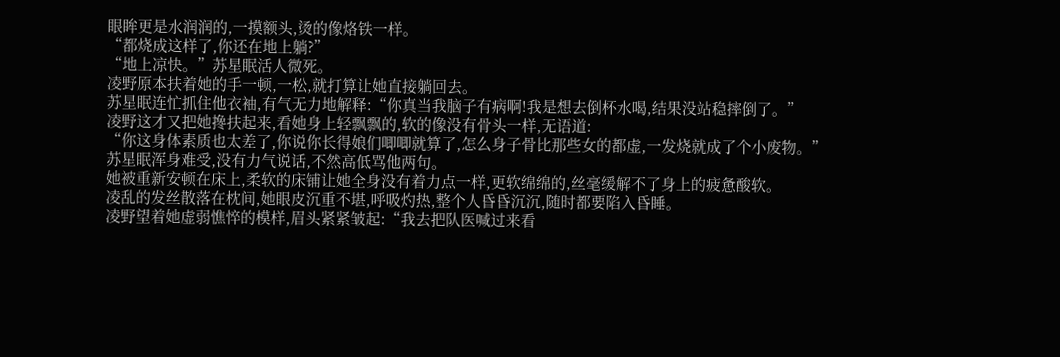眼眸更是水润润的,一摸额头,烫的像烙铁一样。
“都烧成这样了,你还在地上躺?”
“地上凉快。”苏星眠活人微死。
凌野原本扶着她的手一顿,一松,就打算让她直接躺回去。
苏星眠连忙抓住他衣袖,有气无力地解释:“你真当我脑子有病啊!我是想去倒杯水喝,结果没站稳摔倒了。”
凌野这才又把她搀扶起来,看她身上轻飘飘的,软的像没有骨头一样,无语道:
“你这身体素质也太差了,你说你长得娘们唧唧就算了,怎么身子骨比那些女的都虚,一发烧就成了个小废物。”
苏星眠浑身难受,没有力气说话,不然高低骂他两句。
她被重新安顿在床上,柔软的床铺让她全身没有着力点一样,更软绵绵的,丝毫缓解不了身上的疲惫酸软。
凌乱的发丝散落在枕间,她眼皮沉重不堪,呼吸灼热,整个人昏昏沉沉,随时都要陷入昏睡。
凌野望着她虚弱憔悴的模样,眉头紧紧皱起:“我去把队医喊过来看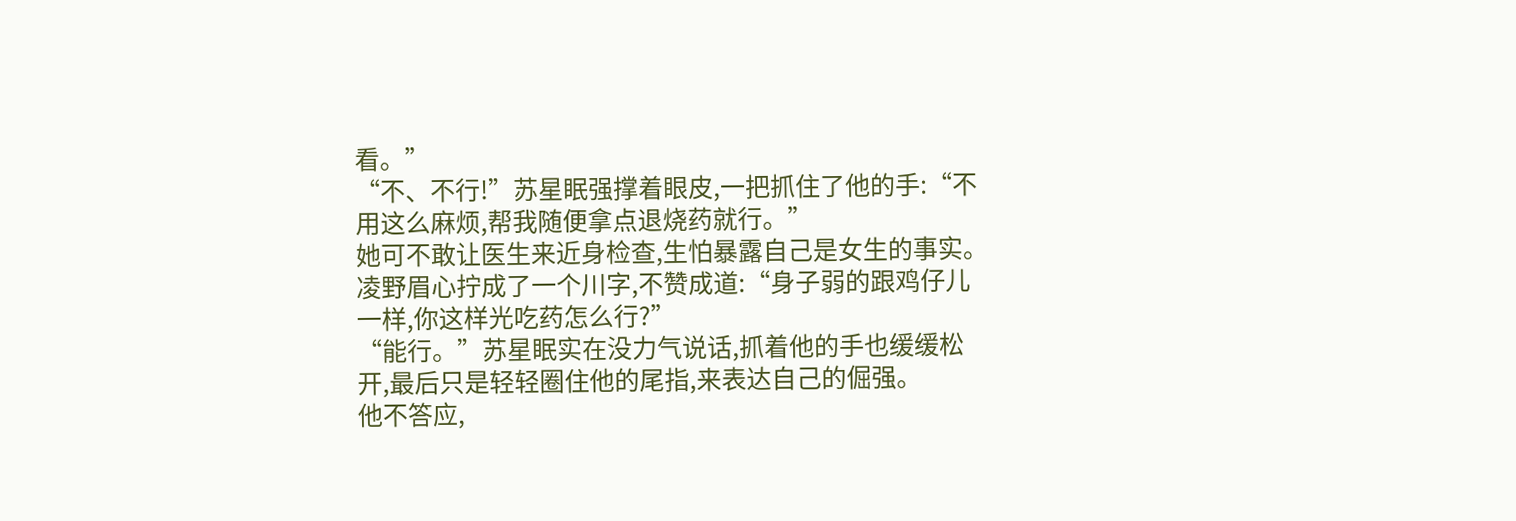看。”
“不、不行!”苏星眠强撑着眼皮,一把抓住了他的手:“不用这么麻烦,帮我随便拿点退烧药就行。”
她可不敢让医生来近身检查,生怕暴露自己是女生的事实。
凌野眉心拧成了一个川字,不赞成道:“身子弱的跟鸡仔儿一样,你这样光吃药怎么行?”
“能行。”苏星眠实在没力气说话,抓着他的手也缓缓松开,最后只是轻轻圈住他的尾指,来表达自己的倔强。
他不答应,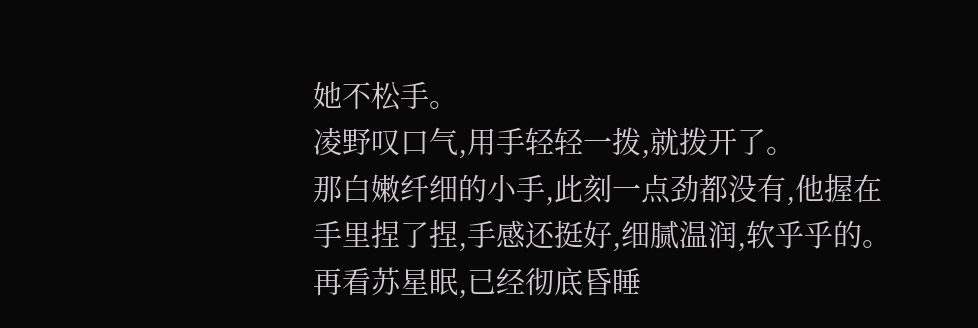她不松手。
凌野叹口气,用手轻轻一拨,就拨开了。
那白嫩纤细的小手,此刻一点劲都没有,他握在手里捏了捏,手感还挺好,细腻温润,软乎乎的。
再看苏星眠,已经彻底昏睡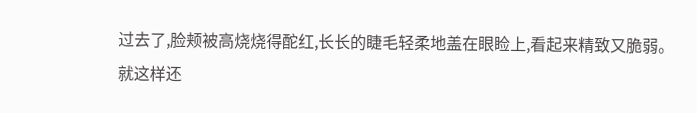过去了,脸颊被高烧烧得酡红,长长的睫毛轻柔地盖在眼睑上,看起来精致又脆弱。
就这样还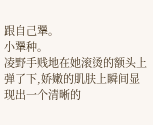跟自己犟。
小犟种。
凌野手贱地在她滚烫的额头上弹了下,娇嫩的肌肤上瞬间显现出一个清晰的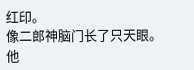红印。
像二郎神脑门长了只天眼。
他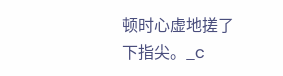顿时心虚地搓了下指尖。_c